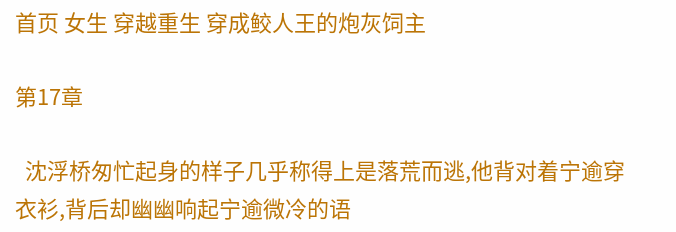首页 女生 穿越重生 穿成鲛人王的炮灰饲主

第17章

  沈浮桥匆忙起身的样子几乎称得上是落荒而逃,他背对着宁逾穿衣衫,背后却幽幽响起宁逾微冷的语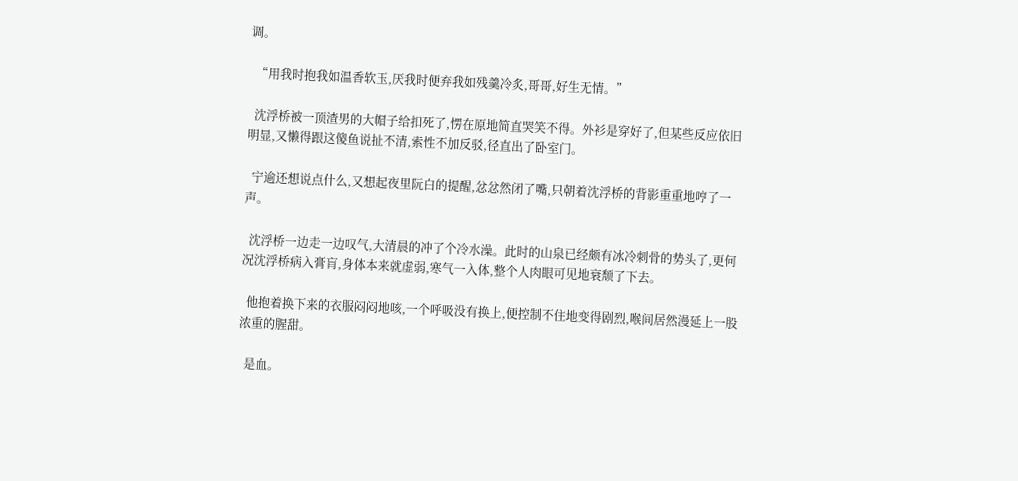调。

  “用我时抱我如温香软玉,厌我时便弃我如残羹冷炙,哥哥,好生无情。”

  沈浮桥被一顶渣男的大帽子给扣死了,愣在原地简直哭笑不得。外衫是穿好了,但某些反应依旧明显,又懒得跟这傻鱼说扯不清,索性不加反驳,径直出了卧室门。

  宁逾还想说点什么,又想起夜里阮白的提醒,忿忿然闭了嘴,只朝着沈浮桥的背影重重地哼了一声。

  沈浮桥一边走一边叹气,大清晨的冲了个冷水澡。此时的山泉已经颇有冰冷刺骨的势头了,更何况沈浮桥病入膏肓,身体本来就虚弱,寒气一入体,整个人肉眼可见地衰颓了下去。

  他抱着换下来的衣服闷闷地咳,一个呼吸没有换上,便控制不住地变得剧烈,喉间居然漫延上一股浓重的腥甜。

  是血。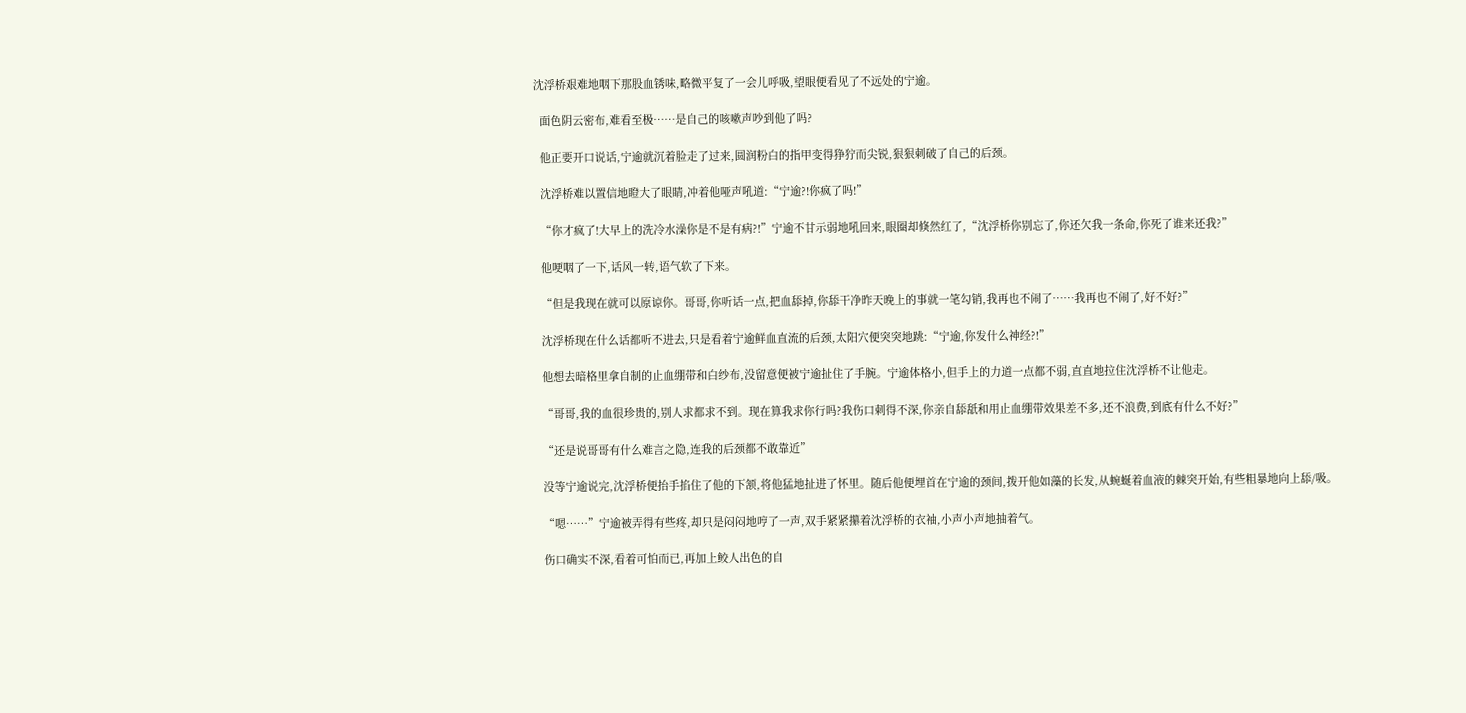沈浮桥艰难地咽下那股血锈味,略微平复了一会儿呼吸,望眼便看见了不远处的宁逾。

  面色阴云密布,难看至极……是自己的咳嗽声吵到他了吗?

  他正要开口说话,宁逾就沉着脸走了过来,圆润粉白的指甲变得狰狞而尖锐,狠狠刺破了自己的后颈。

  沈浮桥难以置信地瞪大了眼睛,冲着他哑声吼道:“宁逾?!你疯了吗!”

  “你才疯了!大早上的洗冷水澡你是不是有病?!”宁逾不甘示弱地吼回来,眼圈却倏然红了,“沈浮桥你别忘了,你还欠我一条命,你死了谁来还我?”

  他哽咽了一下,话风一转,语气软了下来。

  “但是我现在就可以原谅你。哥哥,你听话一点,把血舔掉,你舔干净昨天晚上的事就一笔勾销,我再也不闹了……我再也不闹了,好不好?”

  沈浮桥现在什么话都听不进去,只是看着宁逾鲜血直流的后颈,太阳穴便突突地跳:“宁逾,你发什么神经?!”

  他想去暗格里拿自制的止血绷带和白纱布,没留意便被宁逾扯住了手腕。宁逾体格小,但手上的力道一点都不弱,直直地拉住沈浮桥不让他走。

  “哥哥,我的血很珍贵的,别人求都求不到。现在算我求你行吗?我伤口刺得不深,你亲自舔舐和用止血绷带效果差不多,还不浪费,到底有什么不好?”

  “还是说哥哥有什么难言之隐,连我的后颈都不敢靠近”

  没等宁逾说完,沈浮桥便抬手掐住了他的下颔,将他猛地扯进了怀里。随后他便埋首在宁逾的颈间,拨开他如藻的长发,从蜿蜒着血液的棘突开始,有些粗暴地向上舔/吸。

  “嗯……”宁逾被弄得有些疼,却只是闷闷地哼了一声,双手紧紧攥着沈浮桥的衣袖,小声小声地抽着气。

  伤口确实不深,看着可怕而已,再加上鲛人出色的自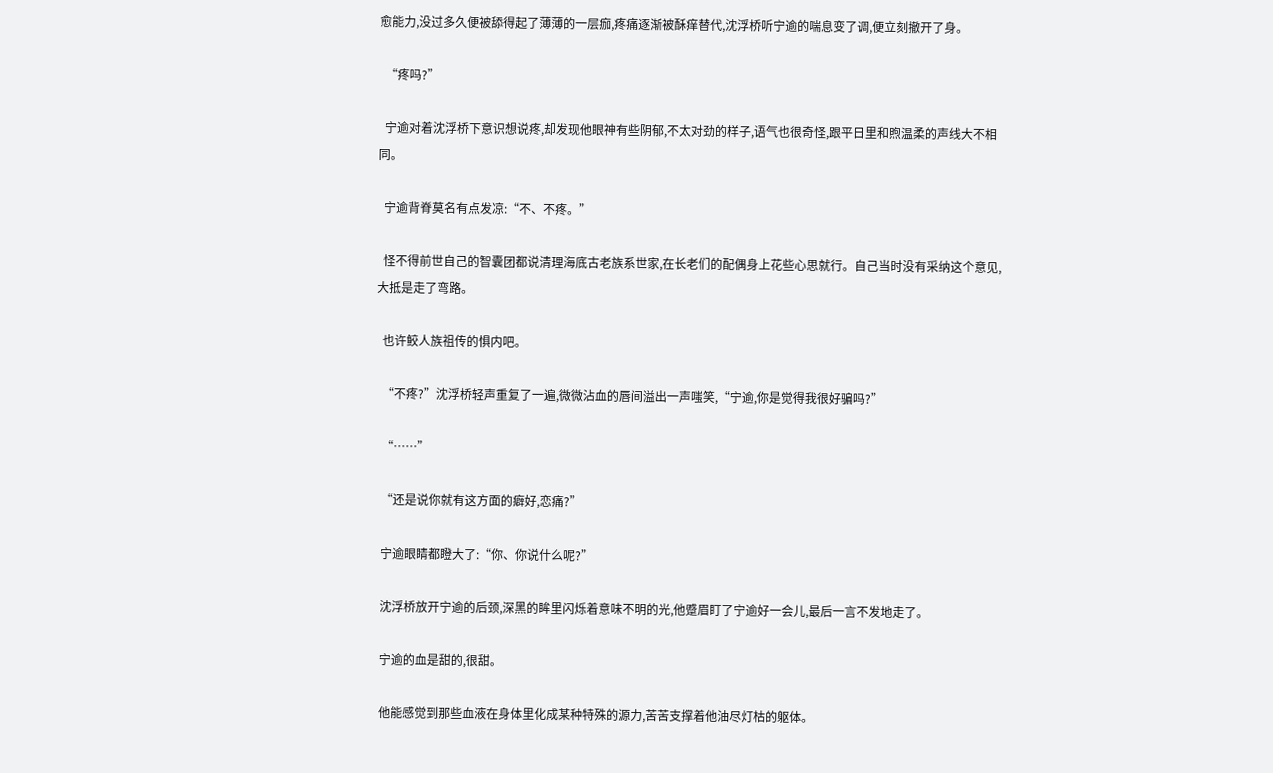愈能力,没过多久便被舔得起了薄薄的一层痂,疼痛逐渐被酥痒替代,沈浮桥听宁逾的喘息变了调,便立刻撤开了身。

  “疼吗?”

  宁逾对着沈浮桥下意识想说疼,却发现他眼神有些阴郁,不太对劲的样子,语气也很奇怪,跟平日里和煦温柔的声线大不相同。

  宁逾背脊莫名有点发凉:“不、不疼。”

  怪不得前世自己的智囊团都说清理海底古老族系世家,在长老们的配偶身上花些心思就行。自己当时没有采纳这个意见,大抵是走了弯路。

  也许鲛人族祖传的惧内吧。

  “不疼?”沈浮桥轻声重复了一遍,微微沾血的唇间溢出一声嗤笑,“宁逾,你是觉得我很好骗吗?”

  “……”

  “还是说你就有这方面的癖好,恋痛?”

  宁逾眼睛都瞪大了:“你、你说什么呢?”

  沈浮桥放开宁逾的后颈,深黑的眸里闪烁着意味不明的光,他蹙眉盯了宁逾好一会儿,最后一言不发地走了。

  宁逾的血是甜的,很甜。

  他能感觉到那些血液在身体里化成某种特殊的源力,苦苦支撑着他油尽灯枯的躯体。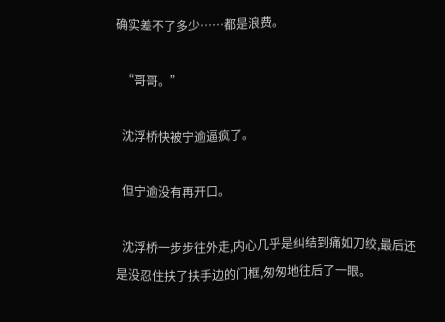确实差不了多少……都是浪费。

  “哥哥。”

  沈浮桥快被宁逾逼疯了。

  但宁逾没有再开口。

  沈浮桥一步步往外走,内心几乎是纠结到痛如刀绞,最后还是没忍住扶了扶手边的门框,匆匆地往后了一眼。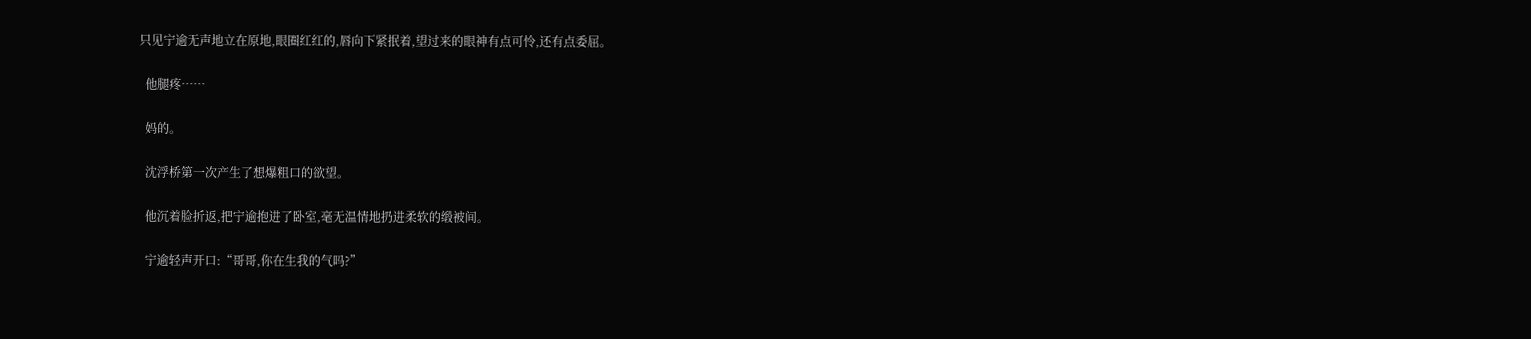只见宁逾无声地立在原地,眼圈红红的,唇向下紧抿着,望过来的眼神有点可怜,还有点委屈。

  他腿疼……

  妈的。

  沈浮桥第一次产生了想爆粗口的欲望。

  他沉着脸折返,把宁逾抱进了卧室,毫无温情地扔进柔软的缎被间。

  宁逾轻声开口:“哥哥,你在生我的气吗?”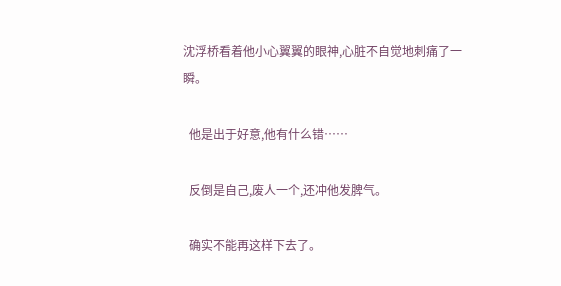沈浮桥看着他小心翼翼的眼神,心脏不自觉地刺痛了一瞬。

  他是出于好意,他有什么错……

  反倒是自己,废人一个,还冲他发脾气。

  确实不能再这样下去了。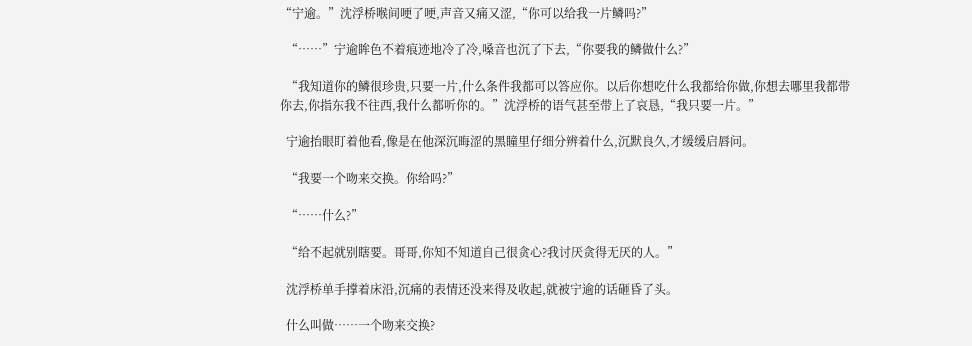“宁逾。”沈浮桥喉间哽了哽,声音又痛又涩,“你可以给我一片鳞吗?”

  “……”宁逾眸色不着痕迹地冷了冷,嗓音也沉了下去,“你要我的鳞做什么?”

  “我知道你的鳞很珍贵,只要一片,什么条件我都可以答应你。以后你想吃什么我都给你做,你想去哪里我都带你去,你指东我不往西,我什么都听你的。”沈浮桥的语气甚至带上了哀恳,“我只要一片。”

  宁逾抬眼盯着他看,像是在他深沉晦涩的黑瞳里仔细分辨着什么,沉默良久,才缓缓启唇问。

  “我要一个吻来交换。你给吗?”

  “……什么?”

  “给不起就别瞎要。哥哥,你知不知道自己很贪心?我讨厌贪得无厌的人。”

  沈浮桥单手撑着床沿,沉痛的表情还没来得及收起,就被宁逾的话砸昏了头。

  什么叫做……一个吻来交换?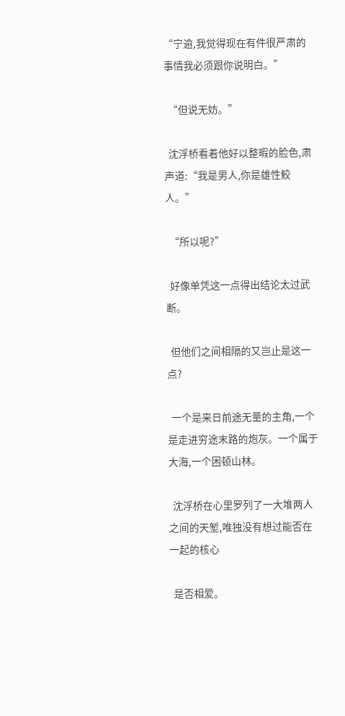“宁逾,我觉得现在有件很严肃的事情我必须跟你说明白。”

  “但说无妨。”

  沈浮桥看着他好以整暇的脸色,肃声道:“我是男人,你是雄性鲛人。”

  “所以呢?”

  好像单凭这一点得出结论太过武断。

  但他们之间相隔的又岂止是这一点?

  一个是来日前途无量的主角,一个是走进穷途末路的炮灰。一个属于大海,一个困顿山林。

  沈浮桥在心里罗列了一大堆两人之间的天堑,唯独没有想过能否在一起的核心

  是否相爱。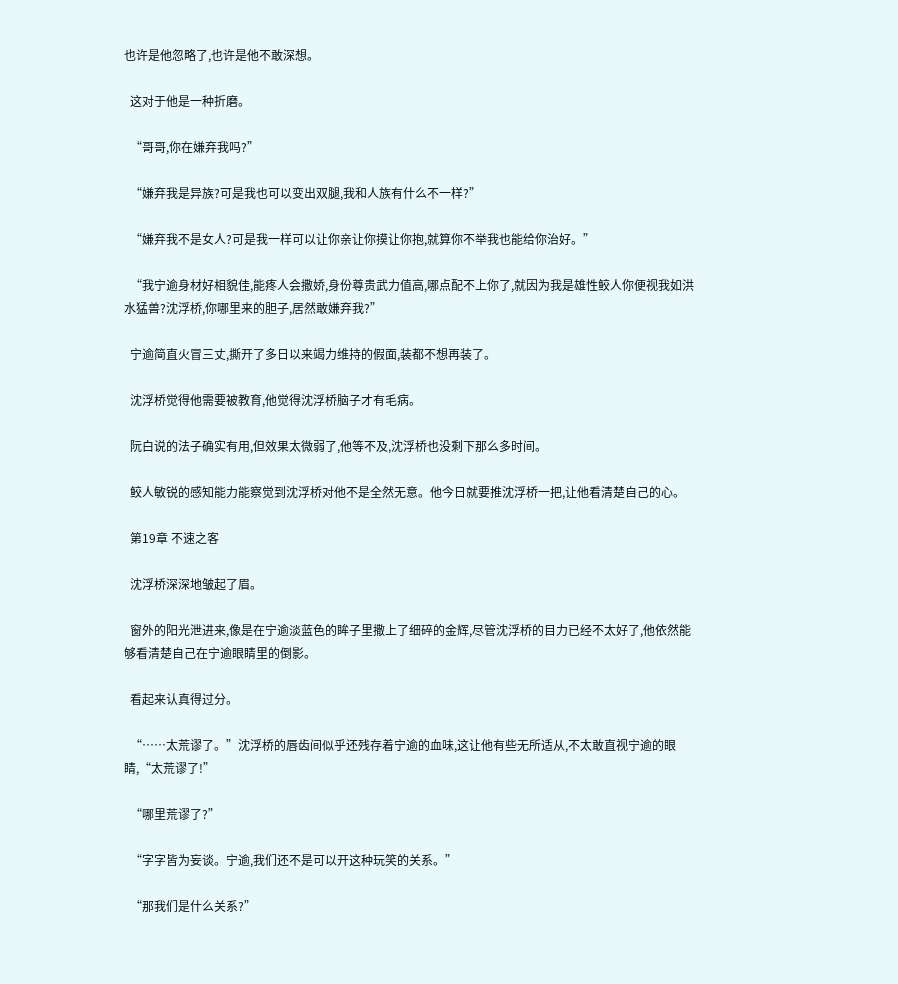也许是他忽略了,也许是他不敢深想。

  这对于他是一种折磨。

  “哥哥,你在嫌弃我吗?”

  “嫌弃我是异族?可是我也可以变出双腿,我和人族有什么不一样?”

  “嫌弃我不是女人?可是我一样可以让你亲让你摸让你抱,就算你不举我也能给你治好。”

  “我宁逾身材好相貌佳,能疼人会撒娇,身份尊贵武力值高,哪点配不上你了,就因为我是雄性鲛人你便视我如洪水猛兽?沈浮桥,你哪里来的胆子,居然敢嫌弃我?”

  宁逾简直火冒三丈,撕开了多日以来竭力维持的假面,装都不想再装了。

  沈浮桥觉得他需要被教育,他觉得沈浮桥脑子才有毛病。

  阮白说的法子确实有用,但效果太微弱了,他等不及,沈浮桥也没剩下那么多时间。

  鲛人敏锐的感知能力能察觉到沈浮桥对他不是全然无意。他今日就要推沈浮桥一把,让他看清楚自己的心。

  第19章 不速之客

  沈浮桥深深地皱起了眉。

  窗外的阳光泄进来,像是在宁逾淡蓝色的眸子里撒上了细碎的金辉,尽管沈浮桥的目力已经不太好了,他依然能够看清楚自己在宁逾眼睛里的倒影。

  看起来认真得过分。

  “……太荒谬了。”沈浮桥的唇齿间似乎还残存着宁逾的血味,这让他有些无所适从,不太敢直视宁逾的眼睛,“太荒谬了!”

  “哪里荒谬了?”

  “字字皆为妄谈。宁逾,我们还不是可以开这种玩笑的关系。”

  “那我们是什么关系?”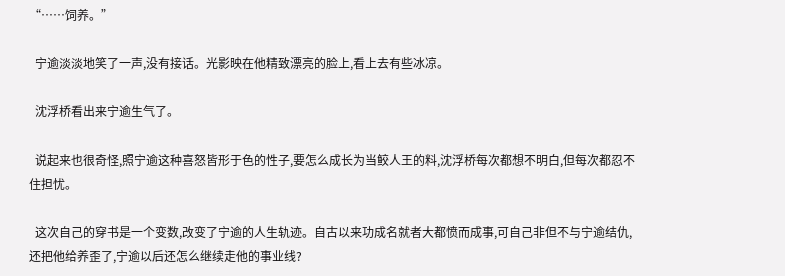“……饲养。”

  宁逾淡淡地笑了一声,没有接话。光影映在他精致漂亮的脸上,看上去有些冰凉。

  沈浮桥看出来宁逾生气了。

  说起来也很奇怪,照宁逾这种喜怒皆形于色的性子,要怎么成长为当鲛人王的料,沈浮桥每次都想不明白,但每次都忍不住担忧。

  这次自己的穿书是一个变数,改变了宁逾的人生轨迹。自古以来功成名就者大都愤而成事,可自己非但不与宁逾结仇,还把他给养歪了,宁逾以后还怎么继续走他的事业线?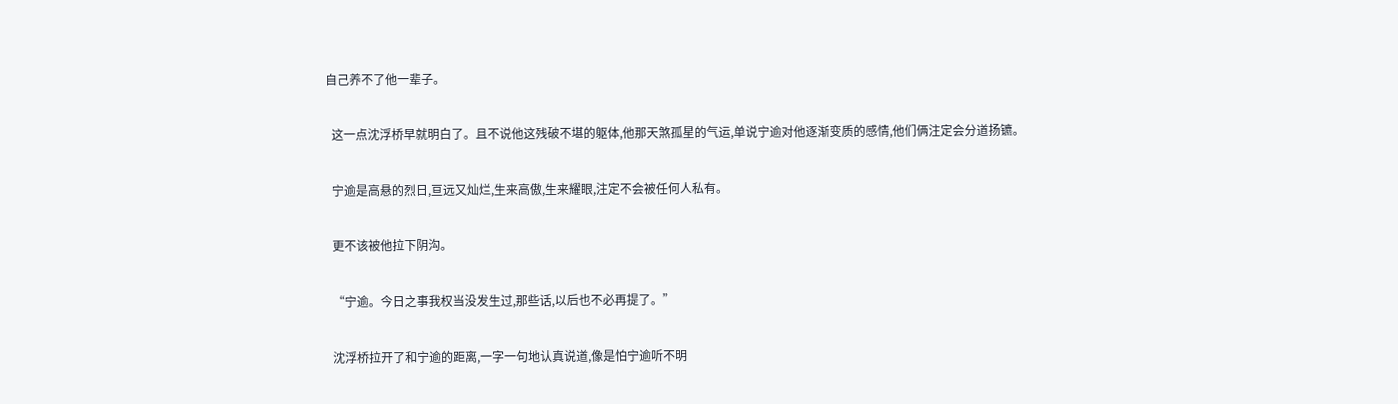自己养不了他一辈子。

  这一点沈浮桥早就明白了。且不说他这残破不堪的躯体,他那天煞孤星的气运,单说宁逾对他逐渐变质的感情,他们俩注定会分道扬镳。

  宁逾是高悬的烈日,亘远又灿烂,生来高傲,生来耀眼,注定不会被任何人私有。

  更不该被他拉下阴沟。

  “宁逾。今日之事我权当没发生过,那些话,以后也不必再提了。”

  沈浮桥拉开了和宁逾的距离,一字一句地认真说道,像是怕宁逾听不明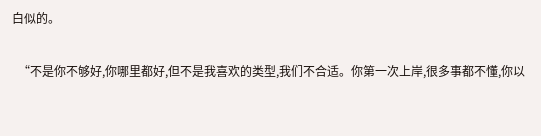白似的。

  “不是你不够好,你哪里都好,但不是我喜欢的类型,我们不合适。你第一次上岸,很多事都不懂,你以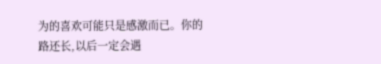为的喜欢可能只是感激而已。你的路还长,以后一定会遇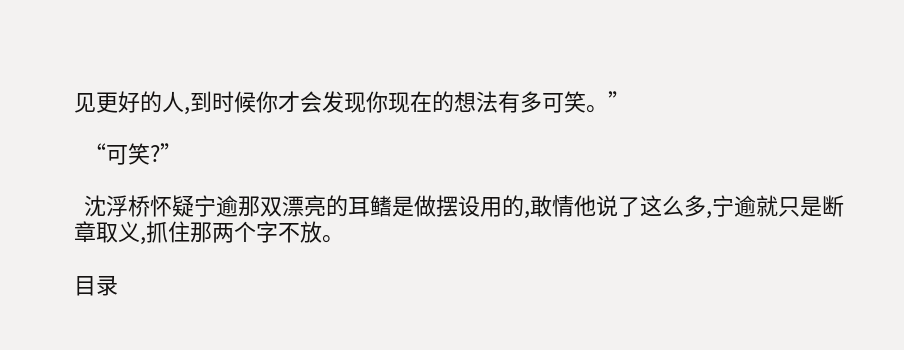见更好的人,到时候你才会发现你现在的想法有多可笑。”

  “可笑?”

  沈浮桥怀疑宁逾那双漂亮的耳鳍是做摆设用的,敢情他说了这么多,宁逾就只是断章取义,抓住那两个字不放。

目录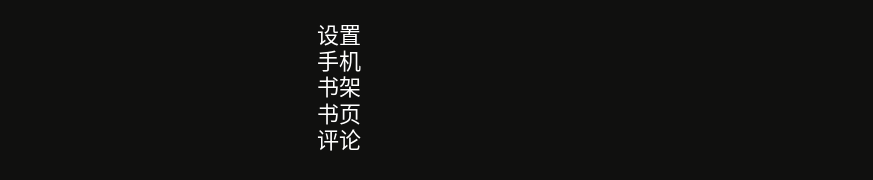设置
手机
书架
书页
评论